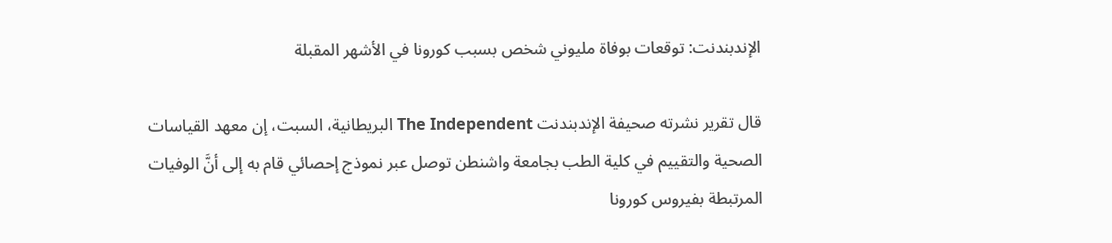الإندبندنت: توقعات بوفاة مليوني شخص بسبب كورونا في الأشهر المقبلة

قال تقرير نشرته صحيفة الإندبندنت The Independent البريطانية، السبت، إن معهد القياسات الصحية والتقييم في كلية الطب بجامعة واشنطن توصل عبر نموذج إحصائي قام به إلى أنَّ الوفيات المرتبطة بفيروس كورونا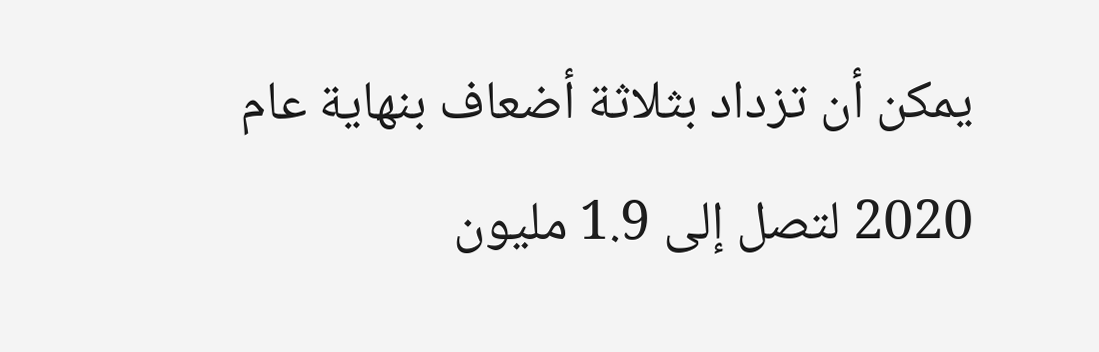يمكن أن تزداد بثلاثة أضعاف بنهاية عام 2020 لتصل إلى 1.9 مليون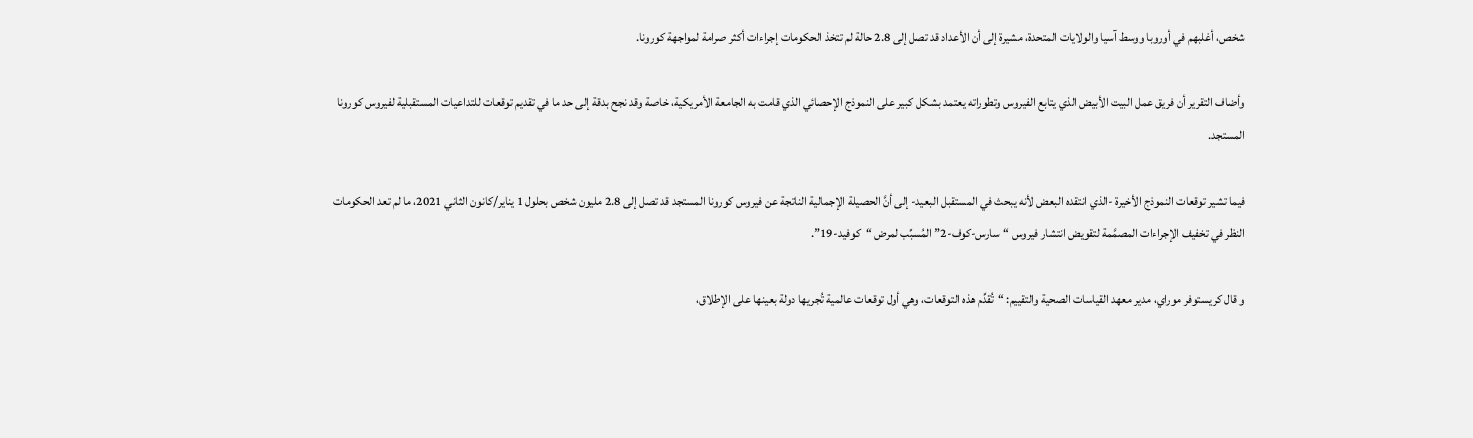شخص، أغلبهم في أوروبا ووسط آسيا والولايات المتحدة، مشيرة إلى أن الأعداد قد تصل إلى 2.8 حالة لم تتخذ الحكومات إجراءات أكثر صرامة لمواجهة كورونا.

وأضاف التقرير أن فريق عمل البيت الأبيض الذي يتابع الفيروس وتطوراته يعتمد بشكل كبير على النموذج الإحصائي الذي قامت به الجامعة الأمريكية، خاصة وقد نجح بدقة إلى حد ما في تقديم توقعات للتداعيات المستقبلية لفيروس كورونا المستجد.

فيما تشير توقعات النموذج الأخيرة -الذي انتقده البعض لأنه يبحث في المستقبل البعيد- إلى أنَّ الحصيلة الإجمالية الناتجة عن فيروس كورونا المستجد قد تصل إلى 2.8 مليون شخص بحلول 1 يناير/كانون الثاني 2021، ما لم تعد الحكومات النظر في تخفيف الإجراءات المصمَّمة لتقويض انتشار فيروس “سارس-كوف-2” المُسبِّب لمرض “كوفيد-19”.

و قال كريستوفر موراي، مدير معهد القياسات الصحية والتقييم: “تُقدِّم هذه التوقعات، وهي أول توقعات عالمية تُجريها دولة بعينها على الإطلاق،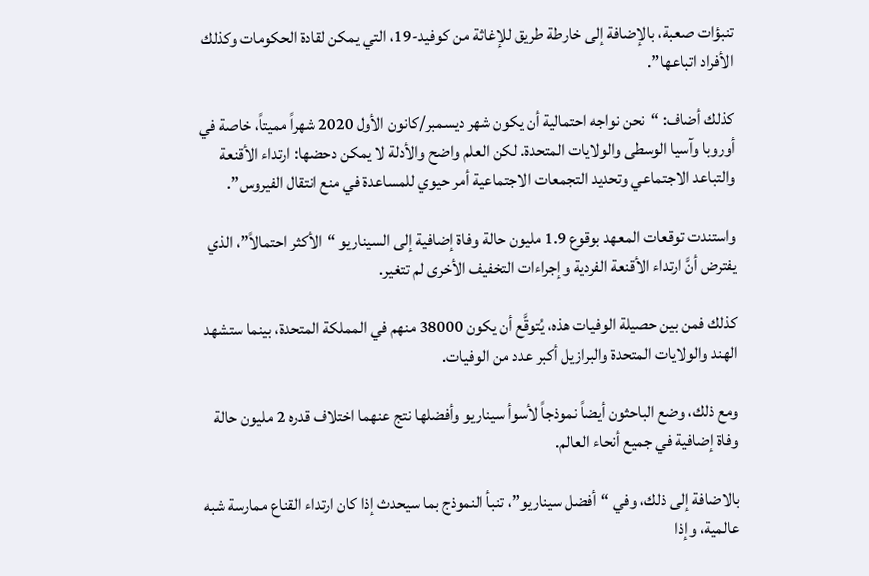تنبؤات صعبة، بالإضافة إلى خارطة طريق للإغاثة من كوفيد-19، التي يمكن لقادة الحكومات وكذلك الأفراد اتباعها”.

كذلك أضاف: “نحن نواجه احتمالية أن يكون شهر ديسمبر/كانون الأول 2020 شهراً مميتاً، خاصة في أوروبا وآسيا الوسطى والولايات المتحدة. لكن العلم واضح والأدلة لا يمكن دحضها: ارتداء الأقنعة والتباعد الاجتماعي وتحديد التجمعات الاجتماعية أمر حيوي للمساعدة في منع انتقال الفيروس”.

واستندت توقعات المعهد بوقوع 1.9 مليون حالة وفاة إضافية إلى السيناريو “الأكثر احتمالاً”، الذي يفترض أنَّ ارتداء الأقنعة الفردية وإجراءات التخفيف الأخرى لم تتغير.

كذلك فمن بين حصيلة الوفيات هذه، يُتوقَّع أن يكون 38000 منهم في المملكة المتحدة، بينما ستشهد الهند والولايات المتحدة والبرازيل أكبر عدد من الوفيات.

ومع ذلك، وضع الباحثون أيضاً نموذجاً لأسوأ سيناريو وأفضلها نتج عنهما اختلاف قدره 2 مليون حالة وفاة إضافية في جميع أنحاء العالم.

بالاضافة إلى ذلك، وفي “أفضل سيناريو”، تنبأ النموذج بما سيحدث إذا كان ارتداء القناع ممارسة شبه عالمية، وإذا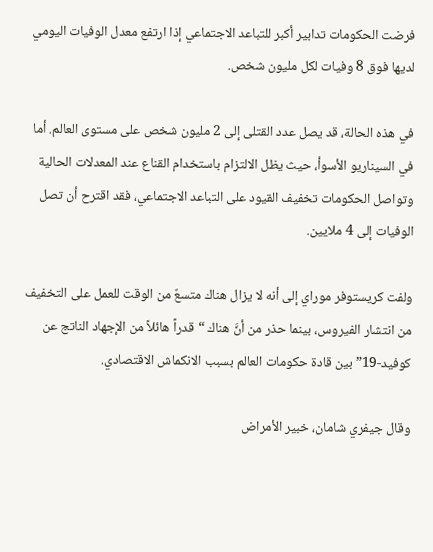فرضت الحكومات تدابير أكبر للتباعد الاجتماعي إذا ارتفع معدل الوفيات اليومي لديها فوق 8 وفيات لكل مليون شخص.

في هذه الحالة، قد يصل عدد القتلى إلى 2 مليون شخص على مستوى العالم. أما في السيناريو الأسوأ، حيث يظل الالتزام باستخدام القناع عند المعدلات الحالية وتواصل الحكومات تخفيف القيود على التباعد الاجتماعي، فقد اقترح أن تصل الوفيات إلى 4 ملايين.

ولفت كريستوفر موراي إلى أنه لا يزال هناك متسعٌ من الوقت للعمل على التخفيف من انتشار الفيروس، بينما حذر من أنَّ هناك “قدراً هائلاً من الإجهاد الناتج عن كوفيد-19” بين قادة حكومات العالم بسبب الانكماش الاقتصادي.

وقال جيفري شامان، خبير الأمراض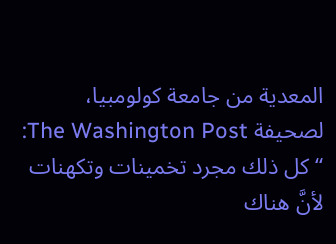المعدية من جامعة كولومبيا، لصحيفة The Washington Post: “كل ذلك مجرد تخمينات وتكهنات لأنَّ هناك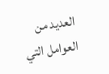العديد من العوامل التي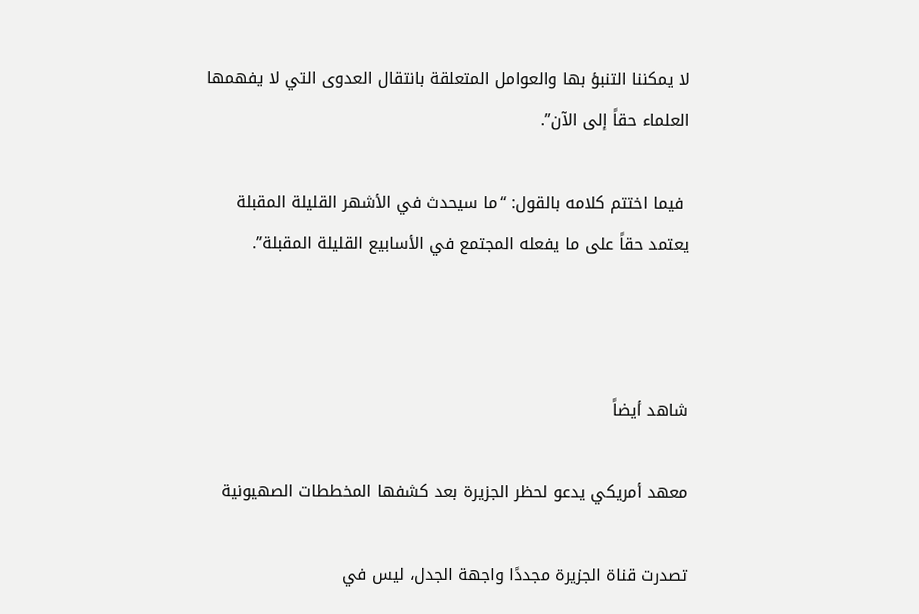لا يمكننا التنبؤ بها والعوامل المتعلقة بانتقال العدوى التي لا يفهمها العلماء حقاً إلى الآن”.

 فيما اختتم كلامه بالقول: “ما سيحدث في الأشهر القليلة المقبلة يعتمد حقاً على ما يفعله المجتمع في الأسابيع القليلة المقبلة”.



شاهد أيضاً

معهد أمريكي يدعو لحظر الجزيرة بعد كشفها المخططات الصهيونية

تصدرت قناة الجزيرة مجددًا واجهة الجدل، ليس في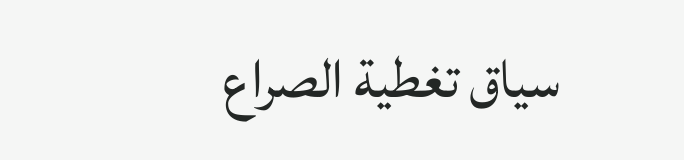سياق تغطية الصراع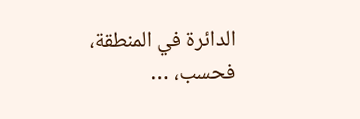الدائرة في المنطقة، فحسب، …